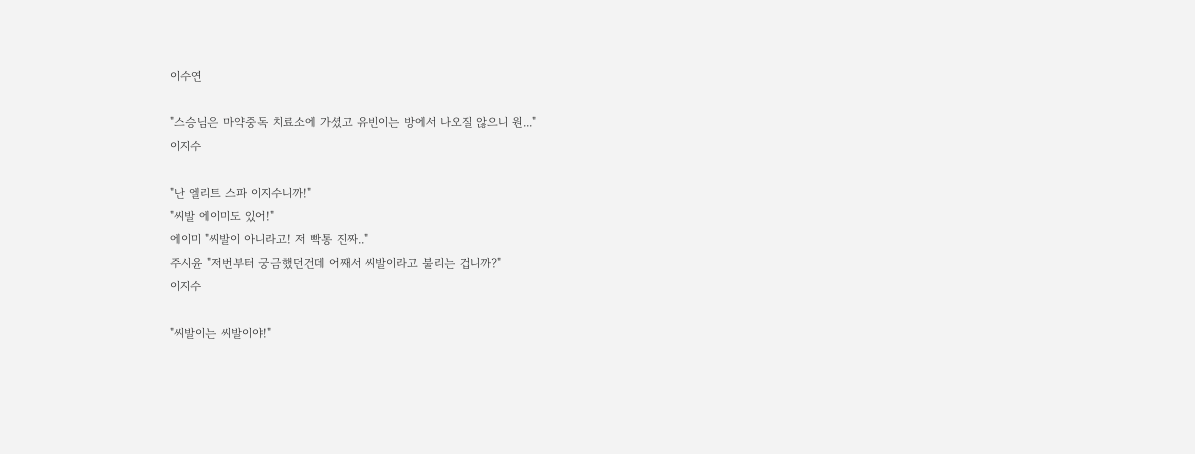이수연

"스승님은 마약중독 치료소에 가셨고 유빈이는 방에서 나오질 않으니 원..."
이지수

"난 엘리트 스파 이지수니까!"
"씨발 에이미도 있어!"
에이미 "씨발이 아니라고! 저 빡통 진짜.."
주시윤 "저번부터 궁금했던건데 어째서 씨발이라고 불리는 겁니까?"
이지수

"씨발이는 씨발이야!"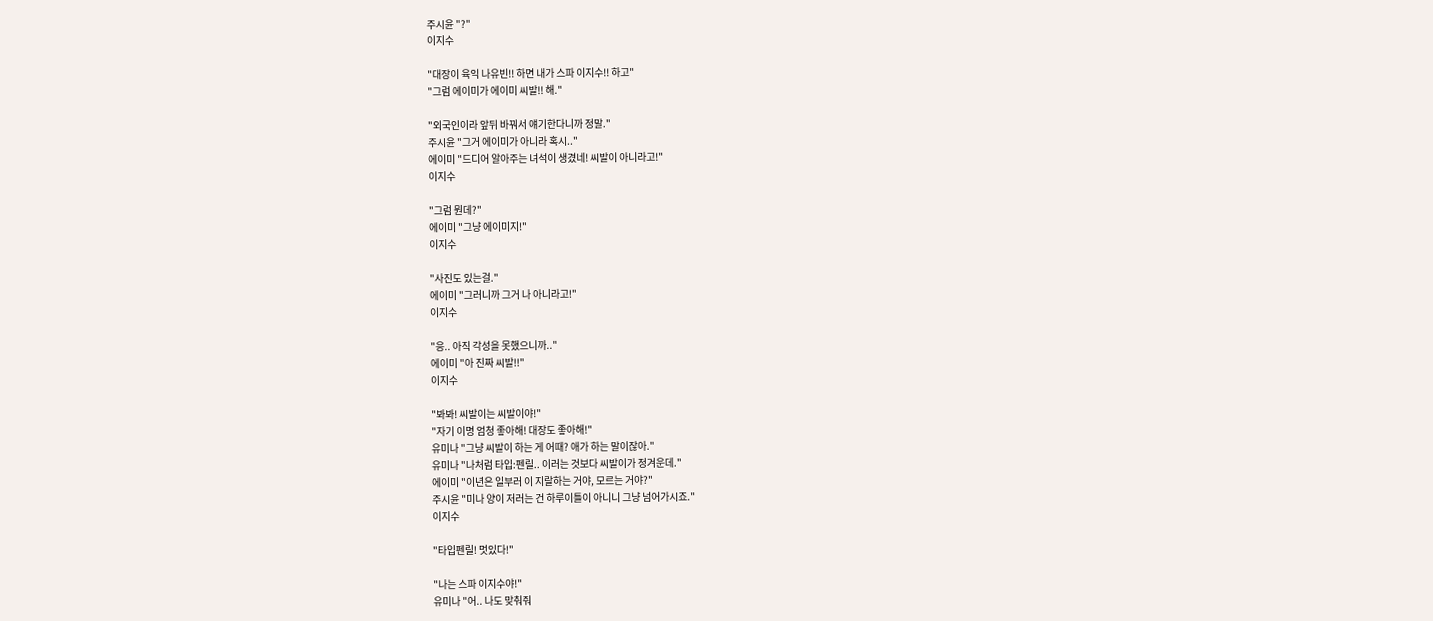주시윤 "?"
이지수

"대장이 육익 나유빈!! 하면 내가 스파 이지수!! 하고"
"그럼 에이미가 에이미 씨발!! 해."

"외국인이라 앞뒤 바꿔서 얘기한다니까 정말."
주시윤 "그거 에이미가 아니라 혹시.."
에이미 "드디어 알아주는 녀석이 생겼네! 씨발이 아니라고!"
이지수

"그럼 뭔데?"
에이미 "그냥 에이미지!"
이지수

"사진도 있는걸."
에이미 "그러니까 그거 나 아니라고!"
이지수

"응.. 아직 각성을 못했으니까.."
에이미 "아 진짜 씨발!!"
이지수

"봐봐! 씨발이는 씨발이야!"
"자기 이명 엄청 좋아해! 대장도 좋아해!"
유미나 "그냥 씨발이 하는 게 어때? 애가 하는 말이잖아."
유미나 "나처럼 타입:펜릴.. 이러는 것보다 씨발이가 정겨운데."
에이미 "이년은 일부러 이 지랄하는 거야, 모르는 거야?"
주시윤 "미나 양이 저러는 건 하루이틀이 아니니 그냥 넘어가시죠."
이지수

"타입펜릴! 멋있다!"

"나는 스파 이지수야!"
유미나 "어.. 나도 맞춰줘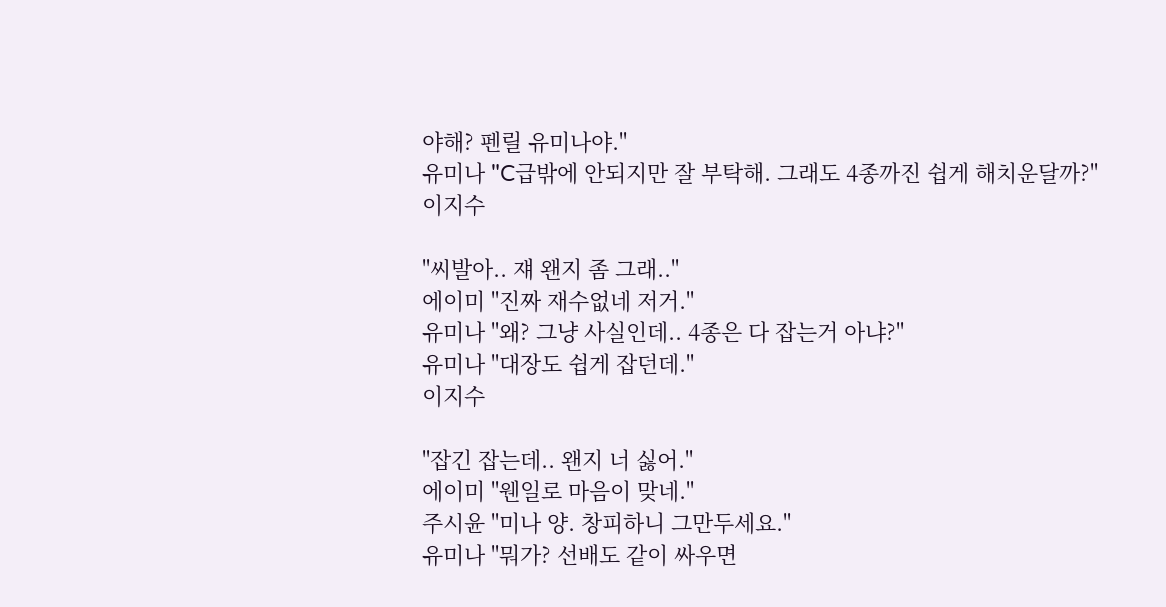야해? 펜릴 유미나야."
유미나 "C급밖에 안되지만 잘 부탁해. 그래도 4종까진 쉽게 해치운달까?"
이지수

"씨발아.. 쟤 왠지 좀 그래.."
에이미 "진짜 재수없네 저거."
유미나 "왜? 그냥 사실인데.. 4종은 다 잡는거 아냐?"
유미나 "대장도 쉽게 잡던데."
이지수

"잡긴 잡는데.. 왠지 너 싫어."
에이미 "웬일로 마음이 맞네."
주시윤 "미나 양. 창피하니 그만두세요."
유미나 "뭐가? 선배도 같이 싸우면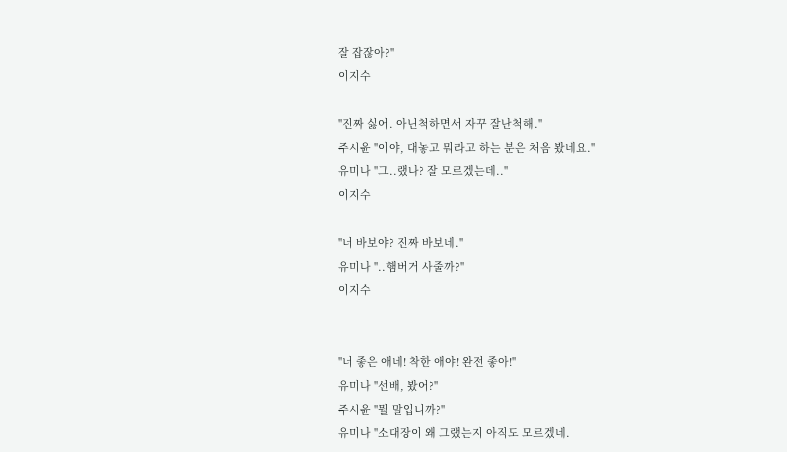잘 잡잖아?"
이지수

"진짜 싫어. 아닌척하면서 자꾸 잘난척해."
주시윤 "이야, 대놓고 뭐라고 하는 분은 처음 봤네요."
유미나 "그..랬나? 잘 모르겠는데.."
이지수

"너 바보야? 진짜 바보네."
유미나 "..햄버거 사줄까?"
이지수


"너 좋은 애네! 착한 애야! 완전 좋아!"
유미나 "선배, 봤어?"
주시윤 "뭘 말입니까?"
유미나 "소대장이 왜 그랬는지 아직도 모르겠네.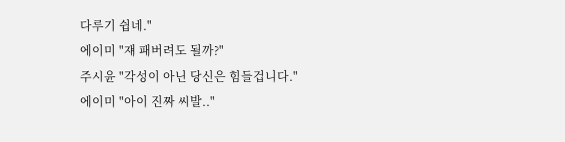다루기 쉽네."
에이미 "쟤 패버려도 될까?"
주시윤 "각성이 아닌 당신은 힘들겁니다."
에이미 "아이 진짜 씨발.."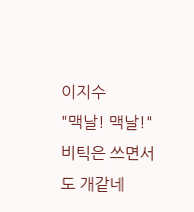이지수
"맥날! 맥날!"
비틱은 쓰면서도 개같네